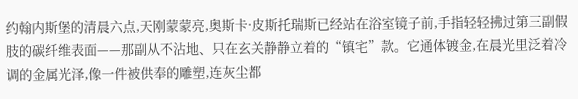约翰内斯堡的清晨六点,天刚蒙蒙亮,奥斯卡·皮斯托瑞斯已经站在浴室镜子前,手指轻轻拂过第三副假肢的碳纤维表面——那副从不沾地、只在玄关静静立着的“镇宅”款。它通体镀金,在晨光里泛着冷调的金属光泽,像一件被供奉的雕塑,连灰尘都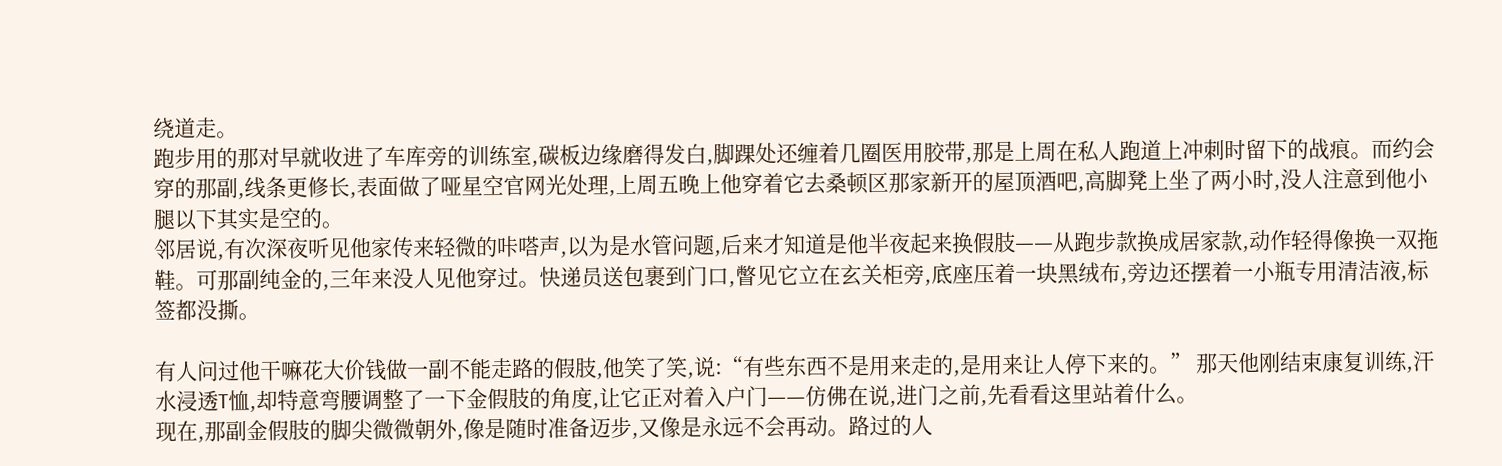绕道走。
跑步用的那对早就收进了车库旁的训练室,碳板边缘磨得发白,脚踝处还缠着几圈医用胶带,那是上周在私人跑道上冲刺时留下的战痕。而约会穿的那副,线条更修长,表面做了哑星空官网光处理,上周五晚上他穿着它去桑顿区那家新开的屋顶酒吧,高脚凳上坐了两小时,没人注意到他小腿以下其实是空的。
邻居说,有次深夜听见他家传来轻微的咔嗒声,以为是水管问题,后来才知道是他半夜起来换假肢——从跑步款换成居家款,动作轻得像换一双拖鞋。可那副纯金的,三年来没人见他穿过。快递员送包裹到门口,瞥见它立在玄关柜旁,底座压着一块黑绒布,旁边还摆着一小瓶专用清洁液,标签都没撕。

有人问过他干嘛花大价钱做一副不能走路的假肢,他笑了笑,说:“有些东西不是用来走的,是用来让人停下来的。” 那天他刚结束康复训练,汗水浸透T恤,却特意弯腰调整了一下金假肢的角度,让它正对着入户门——仿佛在说,进门之前,先看看这里站着什么。
现在,那副金假肢的脚尖微微朝外,像是随时准备迈步,又像是永远不会再动。路过的人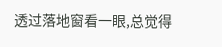透过落地窗看一眼,总觉得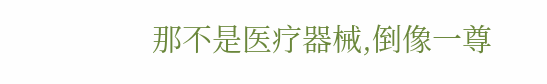那不是医疗器械,倒像一尊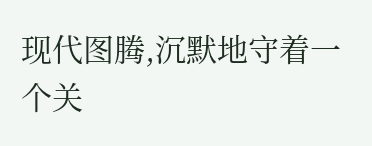现代图腾,沉默地守着一个关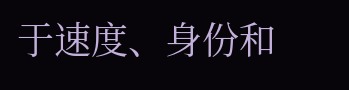于速度、身份和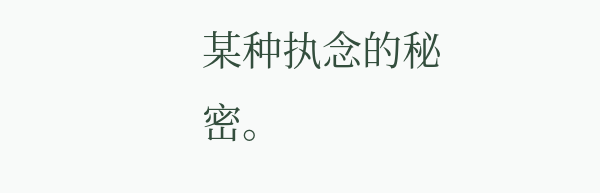某种执念的秘密。